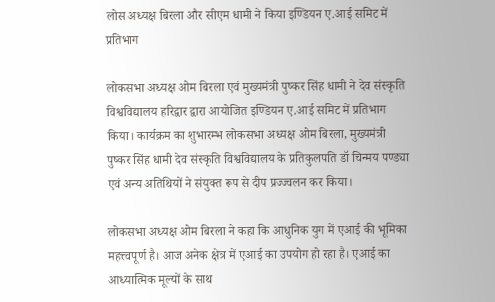लोस अध्यक्ष बिरला और सीएम धामी ने किया इण्डियन ए.आई समिट में प्रतिभाग

लोकसभा अध्यक्ष ओम बिरला एवं मुख्यमंत्री पुष्कर सिंह धामी ने देव संस्कृति विश्वविद्यालय हरिद्वार द्वारा आयोजित इण्डियन ए.आई समिट में प्रतिभाग किया। कार्यक्रम का शुभारम्भ लोकसभा अध्यक्ष ओम बिरला, मुख्यमंत्री पुष्कर सिंह धामी देव संस्कृति विश्वविद्यालय के प्रतिकुलपति डॉ चिन्मय पण्ड्या एवं अन्य अतिथियों ने संयुक्त रूप से दीप प्रज्ज्वलन कर किया।

लोकसभा अध्यक्ष ओम बिरला ने कहा कि आधुनिक युग में एआई की भूमिका महत्त्वपूर्ण है। आज अनेक क्षेत्र में एआई का उपयोग हो रहा है। एआई का आध्यात्मिक मूल्यों के साथ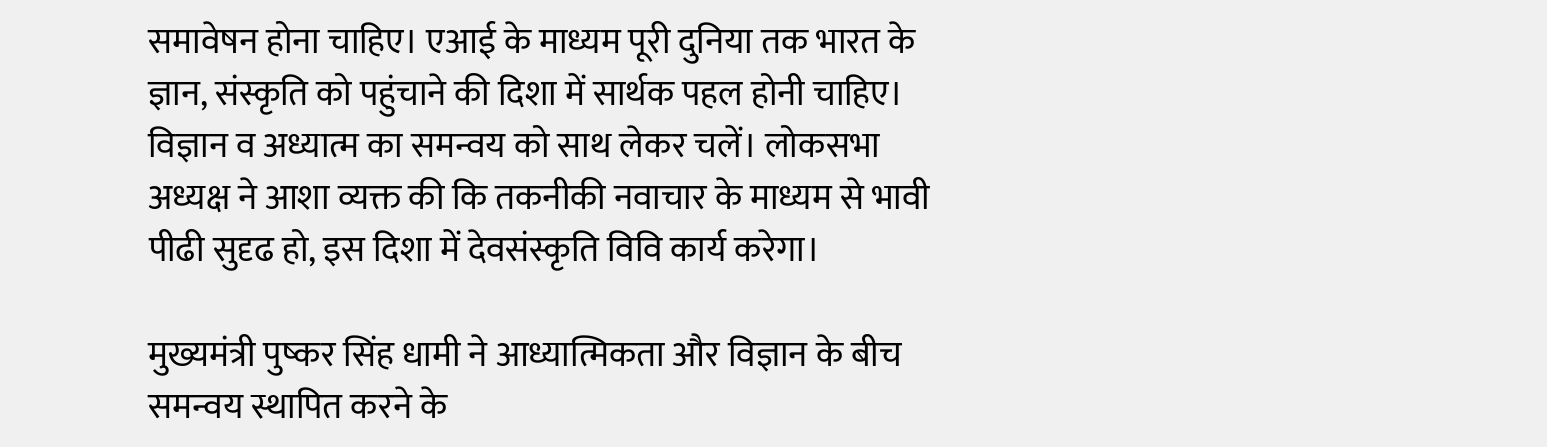समावेषन होना चाहिए। एआई के माध्यम पूरी दुनिया तक भारत के ज्ञान, संस्कृति को पहुंचाने की दिशा में सार्थक पहल होनी चाहिए। विज्ञान व अध्यात्म का समन्वय को साथ लेकर चलें। लोकसभा अध्यक्ष ने आशा व्यक्त की कि तकनीकी नवाचार के माध्यम से भावी पीढी सुदृढ हो, इस दिशा में देवसंस्कृति विवि कार्य करेगा।

मुख्यमंत्री पुष्कर सिंह धामी ने आध्यात्मिकता और विज्ञान के बीच समन्वय स्थापित करने के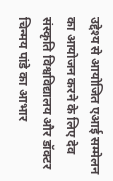उद्देश्य से आयोजित एआई सम्मेलन का आयोजन करने के लिए देव संस्कृति विश्वविद्यालय और डॉक्टर चिन्मय पांडे का आभार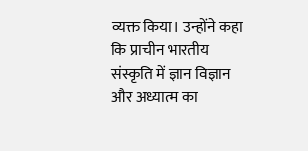व्यक्त किया। उन्होंने कहा कि प्राचीन भारतीय संस्कृति में ज्ञान विज्ञान और अध्यात्म का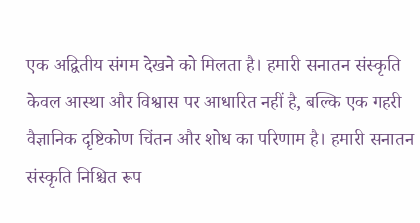एक अद्वितीय संगम देखने को मिलता है। हमारी सनातन संस्कृति केवल आस्था और विश्वास पर आधारित नहीं है, बल्कि एक गहरी वैज्ञानिक दृष्टिकोण चिंतन और शोध का परिणाम है। हमारी सनातन संस्कृति निश्चित रूप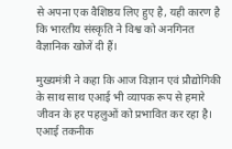से अपना एक वैशिष्ठय लिए हुए है, यही कारण है कि भारतीय संस्कृति ने विश्व को अनगिनत वैज्ञानिक खोजें दी हैं।

मुख्यमंत्री ने कहा कि आज विज्ञान एवं प्रौद्योगिकी के साथ साथ एआई भी व्यापक रूप से हमारे जीवन के हर पहलुओं को प्रभावित कर रहा है। एआई तकनीक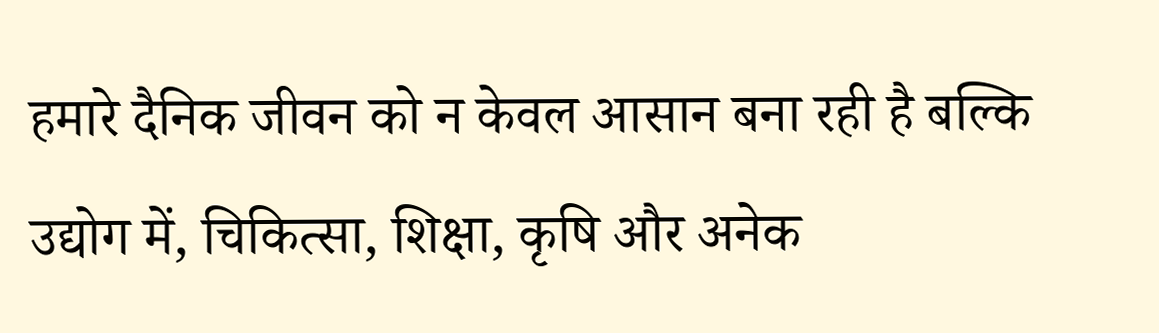हमारे दैनिक जीवन को न केवल आसान बना रही है बल्कि उद्योग में, चिकित्सा, शिक्षा, कृषि और अनेक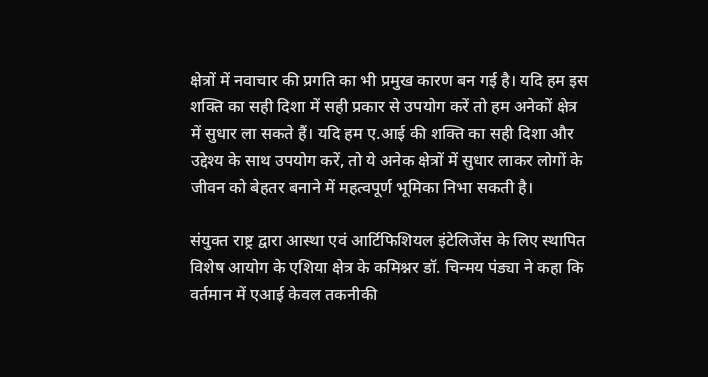क्षेत्रों में नवाचार की प्रगति का भी प्रमुख कारण बन गई है। यदि हम इस शक्ति का सही दिशा में सही प्रकार से उपयोग करें तो हम अनेकों क्षेत्र में सुधार ला सकते हैं। यदि हम ए.आई की शक्ति का सही दिशा और उद्देश्य के साथ उपयोग करें, तो ये अनेक क्षेत्रों में सुधार लाकर लोगों के जीवन को बेहतर बनाने में महत्वपूर्ण भूमिका निभा सकती है।

संयुक्त राष्ट्र द्वारा आस्था एवं आर्टिफिशियल इंटेलिजेंस के लिए स्थापित विशेष आयोग के एशिया क्षेत्र के कमिश्नर डॉ. चिन्मय पंड्या ने कहा कि वर्तमान में एआई केवल तकनीकी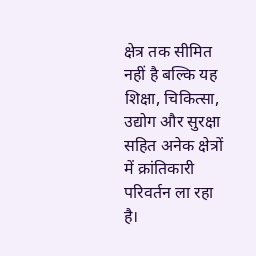क्षेत्र तक सीमित नहीं है बल्कि यह शिक्षा, चिकित्सा, उद्योग और सुरक्षा सहित अनेक क्षेत्रों में क्रांतिकारी परिवर्तन ला रहा है।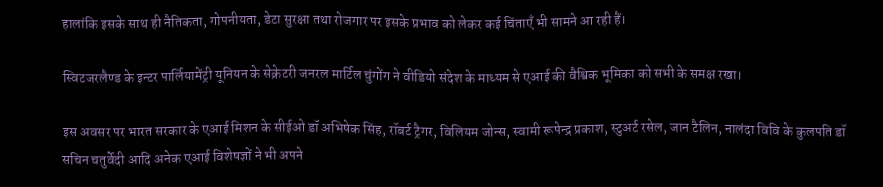हालांकि इसके साथ ही नैतिकता, गोपनीयता, डेटा सुरक्षा तथा रोजगार पर इसके प्रभाव को लेकर कई चिंताएँ भी सामने आ रही हैं।

स्विटजरलैण्ड के इन्टर पार्लियामेंट्री यूनियन के सेक्रेटरी जनरल मार्टिल चुंगोंग ने वीडियो संदेश के माध्यम से एआई की वैश्विक भूमिका को सभी के समक्ष रखा।

इस अवसर पर भारत सरकार के एआई मिशन के सीईओ डॉ अभिषेक सिंह, रॉबर्ट ट्रैगर, विलियम जोन्स, स्वामी रूपेन्द्र प्रकाश, स्टुअर्ट रसेल, जान टैलिन, नालंदा विवि के कुलपति डॉ सचिन चतुर्वेदी आदि अनेक एआई विशेषज्ञों ने भी अपने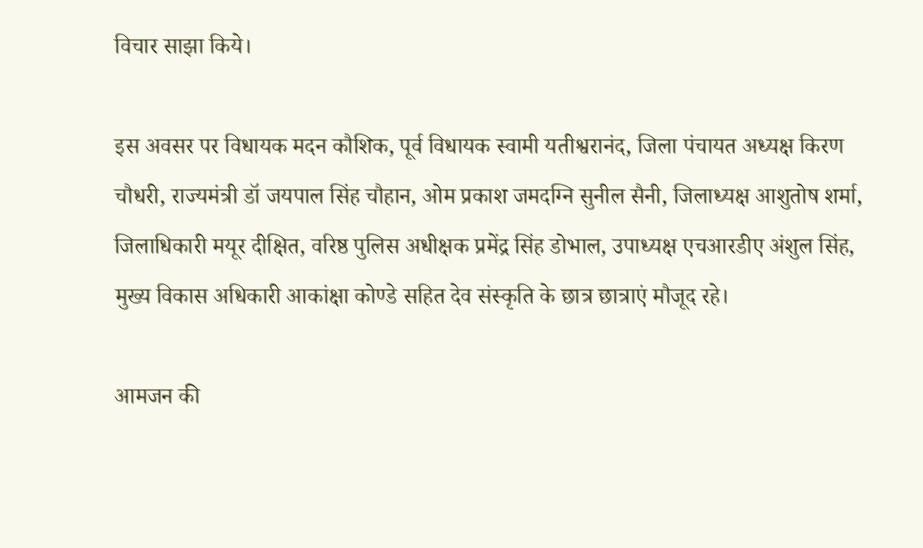विचार साझा किये।

इस अवसर पर विधायक मदन कौशिक, पूर्व विधायक स्वामी यतीश्वरानंद, जिला पंचायत अध्यक्ष किरण चौधरी, राज्यमंत्री डॉ जयपाल सिंह चौहान, ओम प्रकाश जमदग्नि सुनील सैनी, जिलाध्यक्ष आशुतोष शर्मा, जिलाधिकारी मयूर दीक्षित, वरिष्ठ पुलिस अधीक्षक प्रमेंद्र सिंह डोभाल, उपाध्यक्ष एचआरडीए अंशुल सिंह, मुख्य विकास अधिकारी आकांक्षा कोण्डे सहित देव संस्कृति के छात्र छात्राएं मौजूद रहे।

आमजन की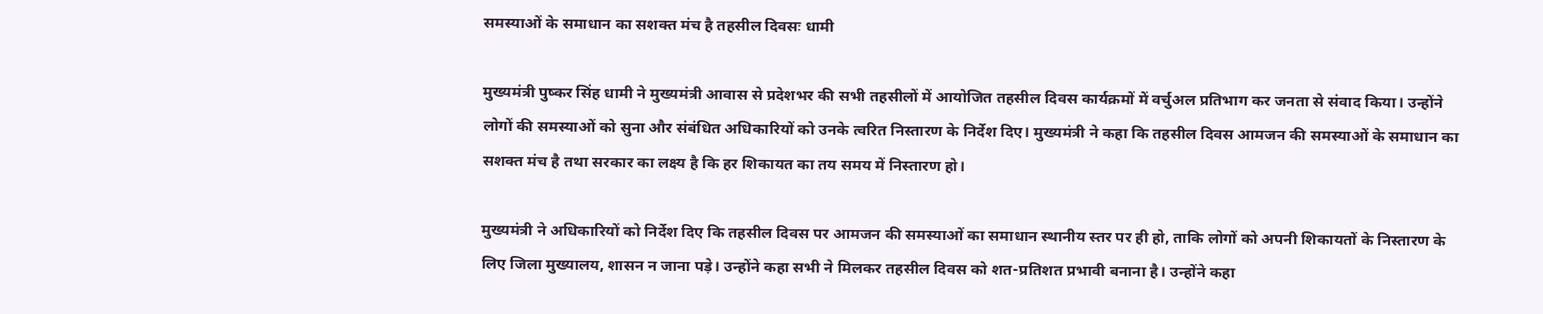समस्याओं के समाधान का सशक्त मंच है तहसील दिवसः धामी

मुख्यमंत्री पुष्कर सिंह धामी ने मुख्यमंत्री आवास से प्रदेशभर की सभी तहसीलों में आयोजित तहसील दिवस कार्यक्रमों में वर्चुअल प्रतिभाग कर जनता से संवाद किया। उन्होंने लोगों की समस्याओं को सुना और संबंधित अधिकारियों को उनके त्वरित निस्तारण के निर्देश दिए। मुख्यमंत्री ने कहा कि तहसील दिवस आमजन की समस्याओं के समाधान का सशक्त मंच है तथा सरकार का लक्ष्य है कि हर शिकायत का तय समय में निस्तारण हो।

मुख्यमंत्री ने अधिकारियों को निर्देश दिए कि तहसील दिवस पर आमजन की समस्याओं का समाधान स्थानीय स्तर पर ही हो, ताकि लोगों को अपनी शिकायतों के निस्तारण के लिए जिला मुख्यालय, शासन न जाना पड़े। उन्होंने कहा सभी ने मिलकर तहसील दिवस को शत-प्रतिशत प्रभावी बनाना है। उन्होंने कहा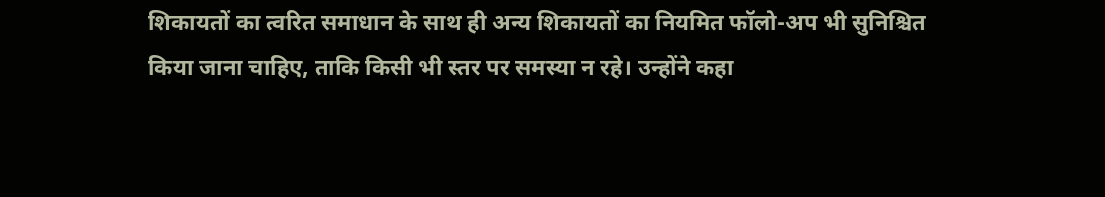शिकायतों का त्वरित समाधान के साथ ही अन्य शिकायतों का नियमित फॉलो-अप भी सुनिश्चित किया जाना चाहिए, ताकि किसी भी स्तर पर समस्या न रहे। उन्होंने कहा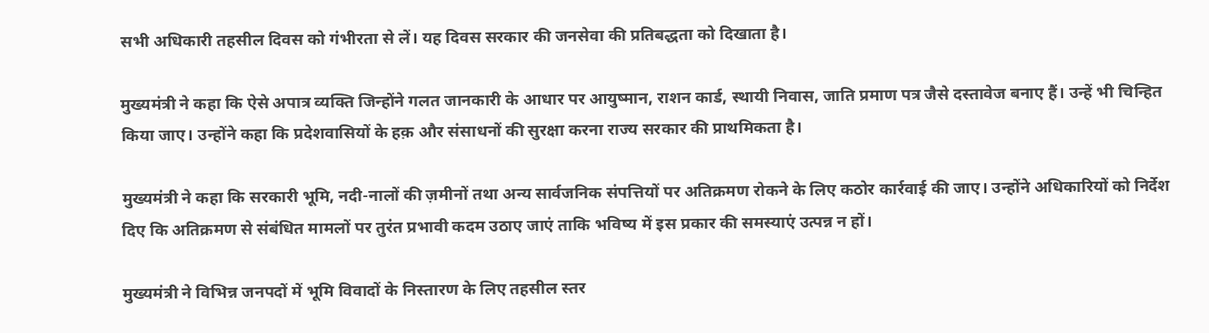सभी अधिकारी तहसील दिवस को गंभीरता से लें। यह दिवस सरकार की जनसेवा की प्रतिबद्धता को दिखाता है।

मुख्यमंत्री ने कहा कि ऐसे अपात्र व्यक्ति जिन्होंने गलत जानकारी के आधार पर आयुष्मान, राशन कार्ड, स्थायी निवास, जाति प्रमाण पत्र जैसे दस्तावेज बनाए हैं। उन्हें भी चिन्हित किया जाए। उन्होंने कहा कि प्रदेशवासियों के हक़ और संसाधनों की सुरक्षा करना राज्य सरकार की प्राथमिकता है।

मुख्यमंत्री ने कहा कि सरकारी भूमि, नदी-नालों की ज़मीनों तथा अन्य सार्वजनिक संपत्तियों पर अतिक्रमण रोकने के लिए कठोर कार्रवाई की जाए। उन्होंने अधिकारियों को निर्देश दिए कि अतिक्रमण से संबंधित मामलों पर तुरंत प्रभावी कदम उठाए जाएं ताकि भविष्य में इस प्रकार की समस्याएं उत्पन्न न हों।

मुख्यमंत्री ने विभिन्न जनपदों में भूमि विवादों के निस्तारण के लिए तहसील स्तर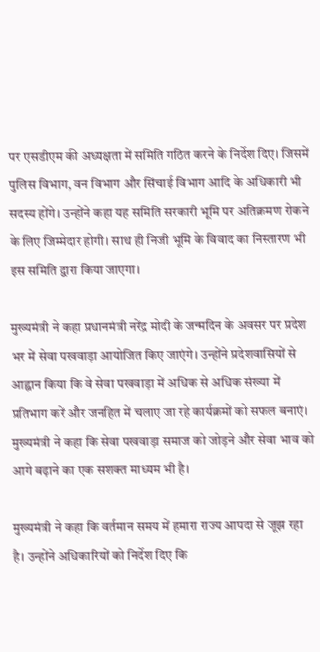पर एसडीएम की अध्यक्षता में समिति गठित करने के निर्देश दिए। जिसमें पुलिस विभाग, वन विभाग और सिंचाई विभाग आदि के अधिकारी भी सदस्य होंगे। उन्होंने कहा यह समिति सरकारी भूमि पर अतिक्रमण रोकने के लिए जिम्मेदार होगी। साथ ही निजी भूमि के विवाद का निस्तारण भी इस समिति द्वारा किया जाएगा।

मुख्यमंत्री ने कहा प्रधानमंत्री नरेंद्र मोदी के जन्मदिन के अवसर पर प्रदेश भर में सेवा पखवाड़ा आयोजित किए जाएंगे। उन्होंने प्रदेशवासियों से आह्वान किया कि वे सेवा पखवाड़ा में अधिक से अधिक संख्या में प्रतिभाग करें और जनहित में चलाए जा रहे कार्यक्रमों को सफल बनाएं। मुख्यमंत्री ने कहा कि सेवा पखवाड़ा समाज को जोड़ने और सेवा भाव को आगे बढ़ाने का एक सशक्त माध्यम भी है।

मुख्यमंत्री ने कहा कि वर्तमान समय में हमारा राज्य आपदा से जूझ रहा है। उन्होंने अधिकारियों को निर्देश दिए कि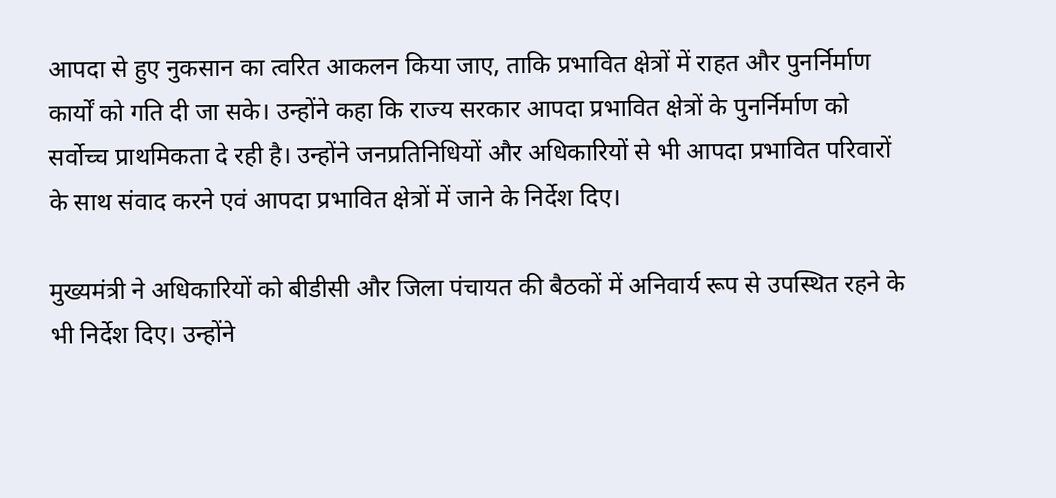आपदा से हुए नुकसान का त्वरित आकलन किया जाए, ताकि प्रभावित क्षेत्रों में राहत और पुनर्निर्माण कार्यों को गति दी जा सके। उन्होंने कहा कि राज्य सरकार आपदा प्रभावित क्षेत्रों के पुनर्निर्माण को सर्वोच्च प्राथमिकता दे रही है। उन्होंने जनप्रतिनिधियों और अधिकारियों से भी आपदा प्रभावित परिवारों के साथ संवाद करने एवं आपदा प्रभावित क्षेत्रों में जाने के निर्देश दिए।

मुख्यमंत्री ने अधिकारियों को बीडीसी और जिला पंचायत की बैठकों में अनिवार्य रूप से उपस्थित रहने के भी निर्देश दिए। उन्होंने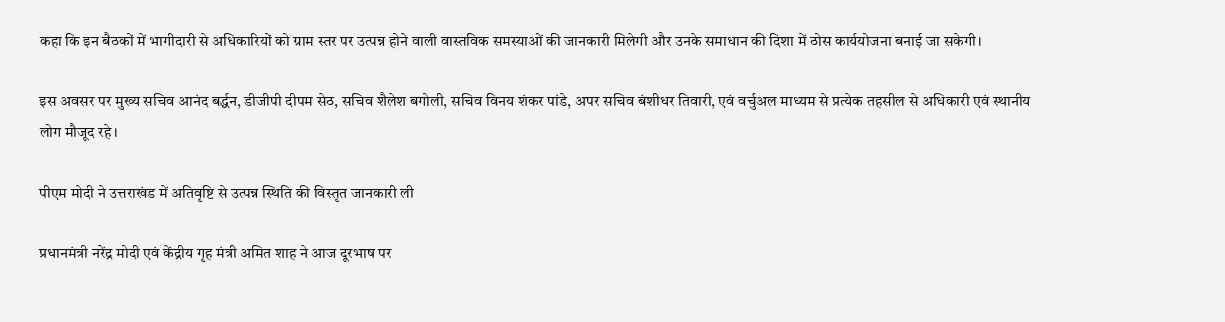कहा कि इन बैठकों में भागीदारी से अधिकारियों को ग्राम स्तर पर उत्पन्न होने वाली वास्तविक समस्याओं की जानकारी मिलेगी और उनके समाधान की दिशा में ठोस कार्ययोजना बनाई जा सकेगी।

इस अवसर पर मुख्य सचिव आनंद बर्द्धन, डीजीपी दीपम सेठ, सचिव शैलेश बगोली, सचिव विनय शंकर पांडे, अपर सचिव बंशीधर तिवारी, एवं वर्चुअल माध्यम से प्रत्येक तहसील से अधिकारी एवं स्थानीय लोग मौजूद रहे।

पीएम मोदी ने उत्तराखंड में अतिवृष्टि से उत्पन्न स्थिति की विस्तृत जानकारी ली

प्रधानमंत्री नरेंद्र मोदी एवं केंद्रीय गृह मंत्री अमित शाह ने आज दूरभाष पर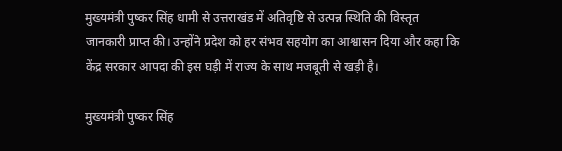मुख्यमंत्री पुष्कर सिंह धामी से उत्तराखंड में अतिवृष्टि से उत्पन्न स्थिति की विस्तृत जानकारी प्राप्त की। उन्होंने प्रदेश को हर संभव सहयोग का आश्वासन दिया और कहा कि केंद्र सरकार आपदा की इस घड़ी में राज्य के साथ मजबूती से खड़ी है।

मुख्यमंत्री पुष्कर सिंह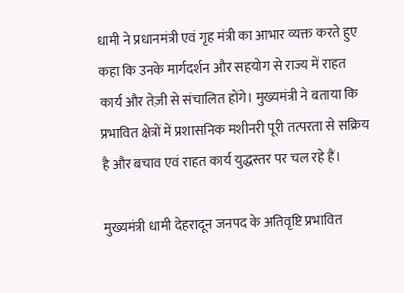धामी ने प्रधानमंत्री एवं गृह मंत्री का आभार व्यक्त करते हुए कहा कि उनके मार्गदर्शन और सहयोग से राज्य में राहत कार्य और तेज़ी से संचालित होंगे। मुख्यमंत्री ने बताया कि प्रभावित क्षेत्रों में प्रशासनिक मशीनरी पूरी तत्परता से सक्रिय है और बचाव एवं राहत कार्य युद्धस्तर पर चल रहे हैं।

मुख्यमंत्री धामी देहरादून जनपद के अतिवृष्टि प्रभावित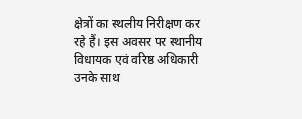क्षेत्रों का स्थलीय निरीक्षण कर रहे हैं। इस अवसर पर स्थानीय विधायक एवं वरिष्ठ अधिकारी उनके साथ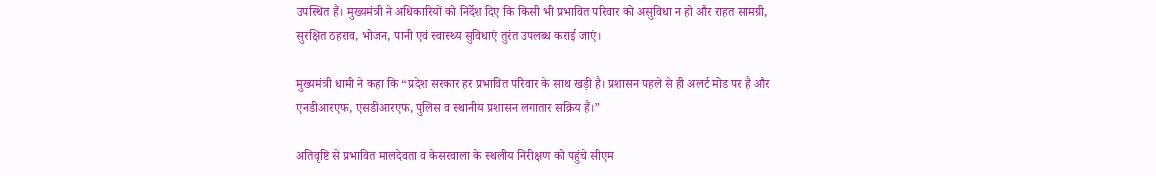उपस्थित हैं। मुख्यमंत्री ने अधिकारियों को निर्देश दिए कि किसी भी प्रभावित परिवार को असुविधा न हो और राहत सामग्री, सुरक्षित ठहराव, भोजन, पानी एवं स्वास्थ्य सुविधाएं तुरंत उपलब्ध कराई जाएं।

मुख्यमंत्री धामी ने कहा कि “प्रदेश सरकार हर प्रभावित परिवार के साथ खड़ी है। प्रशासन पहले से ही अलर्ट मोड पर है और एनडीआरएफ, एसडीआरएफ, पुलिस व स्थानीय प्रशासन लगातार सक्रिय हैं।”

अतिवृष्टि से प्रभावित मालदेवता व केसरवाला के स्थलीय निरीक्षण को पहुंचे सीएम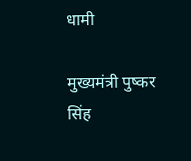धामी

मुख्यमंत्री पुष्कर सिंह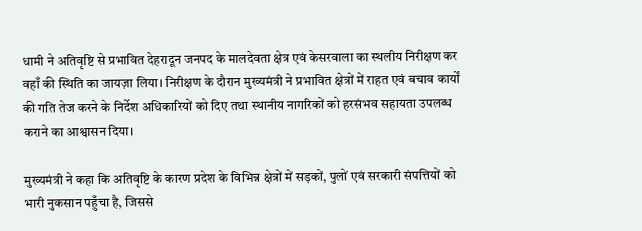धामी ने अतिवृष्टि से प्रभावित देहरादून जनपद के मालदेवता क्षेत्र एवं केसरवाला का स्थलीय निरीक्षण कर वहाँ की स्थिति का जायज़ा लिया। निरीक्षण के दौरान मुख्यमंत्री ने प्रभावित क्षेत्रों में राहत एवं बचाव कार्यों की गति तेज करने के निर्देश अधिकारियों को दिए तथा स्थानीय नागरिकों को हरसंभव सहायता उपलब्ध कराने का आश्वासन दिया।

मुख्यमंत्री ने कहा कि अतिवृष्टि के कारण प्रदेश के विभिन्न क्षेत्रों में सड़कों, पुलों एवं सरकारी संपत्तियों को भारी नुकसान पहुँचा है, जिससे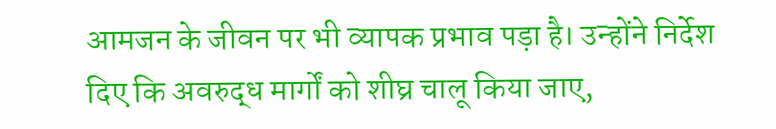आमजन के जीवन पर भी व्यापक प्रभाव पड़ा है। उन्होंने निर्देश दिए कि अवरुद्ध मार्गों को शीघ्र चालू किया जाए,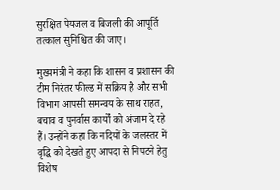सुरक्षित पेयजल व बिजली की आपूर्ति तत्काल सुनिश्चित की जाए।

मुख्यमंत्री ने कहा कि शासन व प्रशासन की टीम निरंतर फील्ड में सक्रिय है और सभी विभाग आपसी समन्वय के साथ राहत, बचाव व पुनर्वास कार्यों को अंजाम दे रहे हैं। उन्होंने कहा कि नदियों के जलस्तर में वृद्धि को देखते हुए आपदा से निपटने हेतु विशेष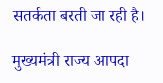सतर्कता बरती जा रही है।

मुख्यमंत्री राज्य आपदा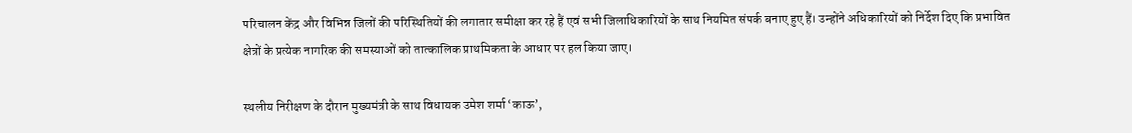परिचालन केंद्र और विभिन्न जिलों की परिस्थितियों की लगातार समीक्षा कर रहे हैं एवं सभी जिलाधिकारियों के साथ नियमित संपर्क बनाए हुए हैं। उन्होंने अधिकारियों को निर्देश दिए कि प्रभावित क्षेत्रों के प्रत्येक नागरिक की समस्याओं को तात्कालिक प्राथमिकता के आधार पर हल किया जाए।

स्थलीय निरीक्षण के दौरान मुख्यमंत्री के साथ विधायक उमेश शर्मा ‘काऊ’,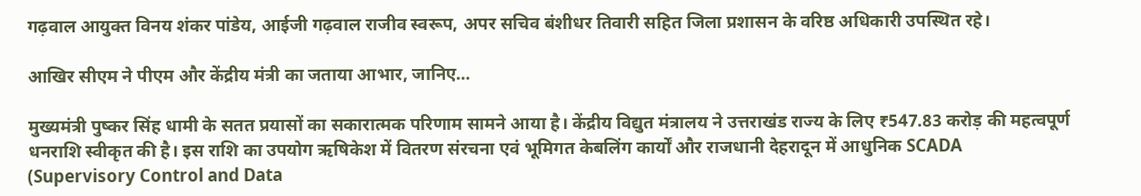गढ़वाल आयुक्त विनय शंकर पांडेय, आईजी गढ़वाल राजीव स्वरूप, अपर सचिव बंशीधर तिवारी सहित जिला प्रशासन के वरिष्ठ अधिकारी उपस्थित रहे।

आखिर सीएम ने पीएम और केंद्रीय मंत्री का जताया आभार, जानिए…

मुख्यमंत्री पुष्कर सिंह धामी के सतत प्रयासों का सकारात्मक परिणाम सामने आया है। केंद्रीय विद्युत मंत्रालय ने उत्तराखंड राज्य के लिए ₹547.83 करोड़ की महत्वपूर्ण धनराशि स्वीकृत की है। इस राशि का उपयोग ऋषिकेश में वितरण संरचना एवं भूमिगत केबलिंग कार्यों और राजधानी देहरादून में आधुनिक SCADA (Supervisory Control and Data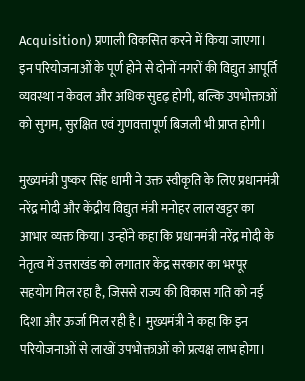Acquisition) प्रणाली विकसित करने में किया जाएगा। इन परियोजनाओं के पूर्ण होने से दोनों नगरों की विद्युत आपूर्ति व्यवस्था न केवल और अधिक सुदृढ़ होगी, बल्कि उपभोक्ताओं को सुगम, सुरक्षित एवं गुणवत्तापूर्ण बिजली भी प्राप्त होगी।

मुख्यमंत्री पुष्कर सिंह धामी ने उक्त स्वीकृति के लिए प्रधानमंत्री नरेंद्र मोदी और केंद्रीय विद्युत मंत्री मनोहर लाल खट्टर का आभार व्यक्त किया। उन्होंने कहा कि प्रधानमंत्री नरेंद्र मोदी के नेतृत्व में उत्तराखंड को लगातार केंद्र सरकार का भरपूर सहयोग मिल रहा है, जिससे राज्य की विकास गति को नई दिशा और ऊर्जा मिल रही है। मुख्यमंत्री ने कहा कि इन परियोजनाओं से लाखों उपभोक्ताओं को प्रत्यक्ष लाभ होगा।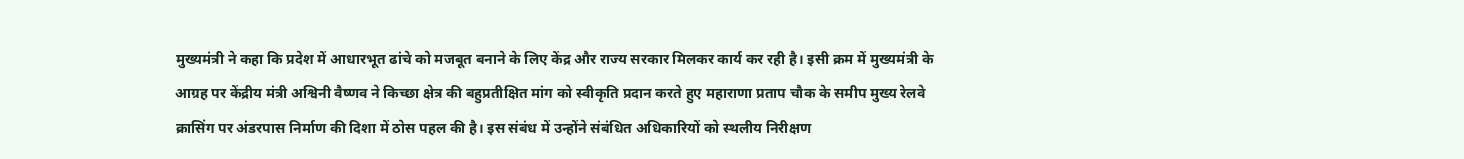मुख्यमंत्री ने कहा कि प्रदेश में आधारभूत ढांचे को मजबूत बनाने के लिए केंद्र और राज्य सरकार मिलकर कार्य कर रही है। इसी क्रम में मुख्यमंत्री के आग्रह पर केंद्रीय मंत्री अश्विनी वैष्णव ने किच्छा क्षेत्र की बहुप्रतीक्षित मांग को स्वीकृति प्रदान करते हुए महाराणा प्रताप चौक के समीप मुख्य रेलवे क्रासिंग पर अंडरपास निर्माण की दिशा में ठोस पहल की है। इस संबंध में उन्होंने संबंधित अधिकारियों को स्थलीय निरीक्षण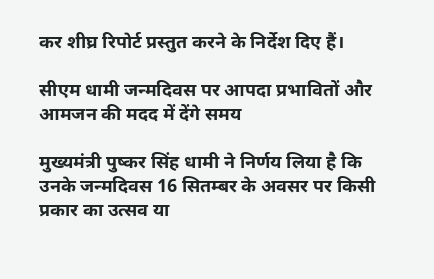कर शीघ्र रिपोर्ट प्रस्तुत करने के निर्देश दिए हैं।

सीएम धामी जन्मदिवस पर आपदा प्रभावितों और आमजन की मदद में देंगे समय

मुख्यमंत्री पुष्कर सिंह धामी ने निर्णय लिया है कि उनके जन्मदिवस 16 सितम्बर के अवसर पर किसी प्रकार का उत्सव या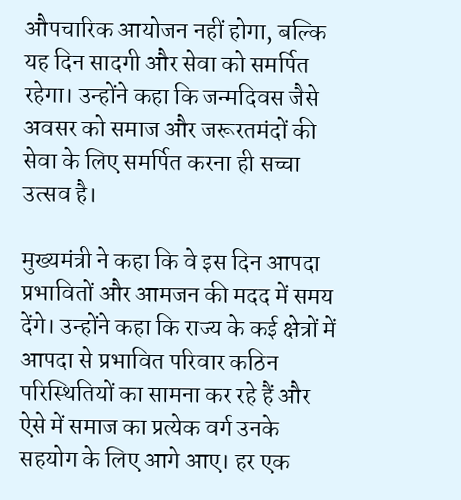औपचारिक आयोजन नहीं होगा, बल्कि यह दिन सादगी और सेवा को समर्पित रहेगा। उन्होंने कहा कि जन्मदिवस जैसे अवसर को समाज और जरूरतमंदों की सेवा के लिए समर्पित करना ही सच्चा उत्सव है।

मुख्यमंत्री ने कहा कि वे इस दिन आपदा प्रभावितों और आमजन की मदद में समय देंगे। उन्होंने कहा कि राज्य के कई क्षेत्रों में आपदा से प्रभावित परिवार कठिन परिस्थितियों का सामना कर रहे हैं और ऐसे में समाज का प्रत्येक वर्ग उनके सहयोग के लिए आगे आए। हर एक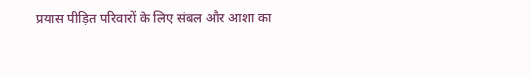प्रयास पीड़ित परिवारों के लिए संबल और आशा का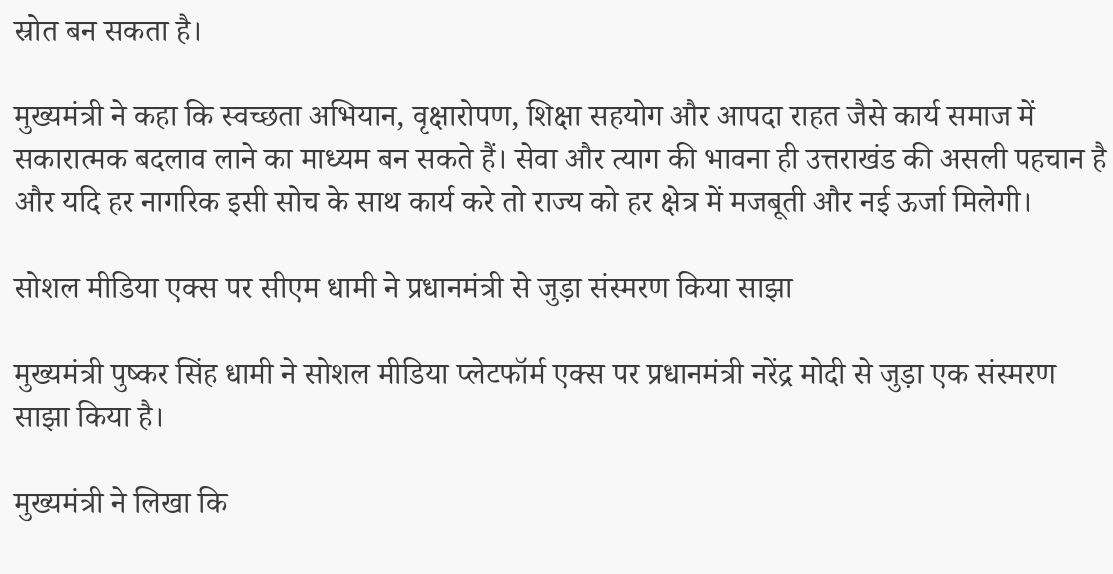स्रोत बन सकता है।

मुख्यमंत्री ने कहा कि स्वच्छता अभियान, वृक्षारोपण, शिक्षा सहयोग और आपदा राहत जैसे कार्य समाज में सकारात्मक बदलाव लाने का माध्यम बन सकते हैं। सेवा और त्याग की भावना ही उत्तराखंड की असली पहचान है और यदि हर नागरिक इसी सोच के साथ कार्य करे तो राज्य को हर क्षेत्र में मजबूती और नई ऊर्जा मिलेगी।

सोशल मीडिया एक्स पर सीएम धामी ने प्रधानमंत्री से जुड़ा संस्मरण किया साझा

मुख्यमंत्री पुष्कर सिंह धामी ने सोशल मीडिया प्लेटफॉर्म एक्स पर प्रधानमंत्री नरेंद्र मोदी से जुड़ा एक संस्मरण साझा किया है।

मुख्यमंत्री ने लिखा कि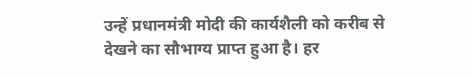उन्हें प्रधानमंत्री मोदी की कार्यशैली को करीब से देखने का सौभाग्य प्राप्त हुआ है। हर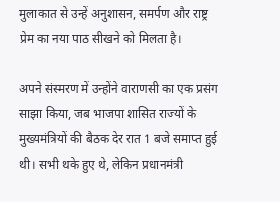मुलाकात से उन्हें अनुशासन, समर्पण और राष्ट्र प्रेम का नया पाठ सीखने को मिलता है।

अपने संस्मरण में उन्होंने वाराणसी का एक प्रसंग साझा किया, जब भाजपा शासित राज्यों के मुख्यमंत्रियों की बैठक देर रात 1 बजे समाप्त हुई थी। सभी थके हुए थे, लेकिन प्रधानमंत्री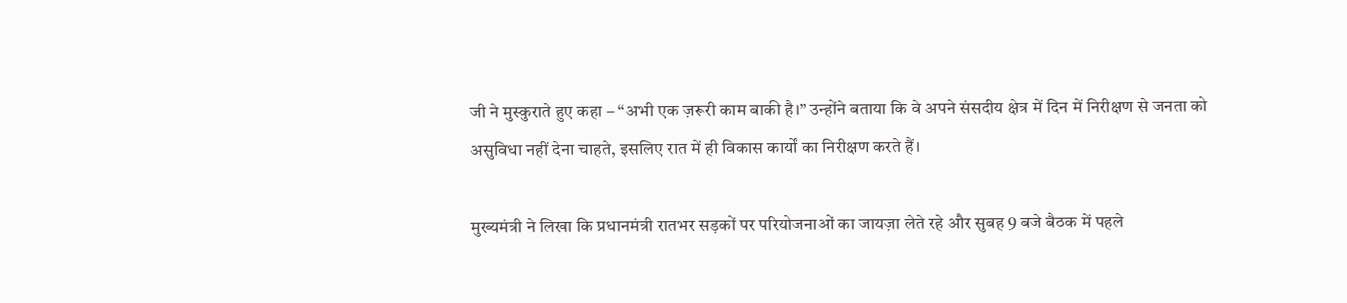जी ने मुस्कुराते हुए कहा – “अभी एक ज़रूरी काम बाकी है।” उन्होंने बताया कि वे अपने संसदीय क्षेत्र में दिन में निरीक्षण से जनता को असुविधा नहीं देना चाहते, इसलिए रात में ही विकास कार्यों का निरीक्षण करते हैं।

मुख्यमंत्री ने लिखा कि प्रधानमंत्री रातभर सड़कों पर परियोजनाओं का जायज़ा लेते रहे और सुबह 9 बजे बैठक में पहले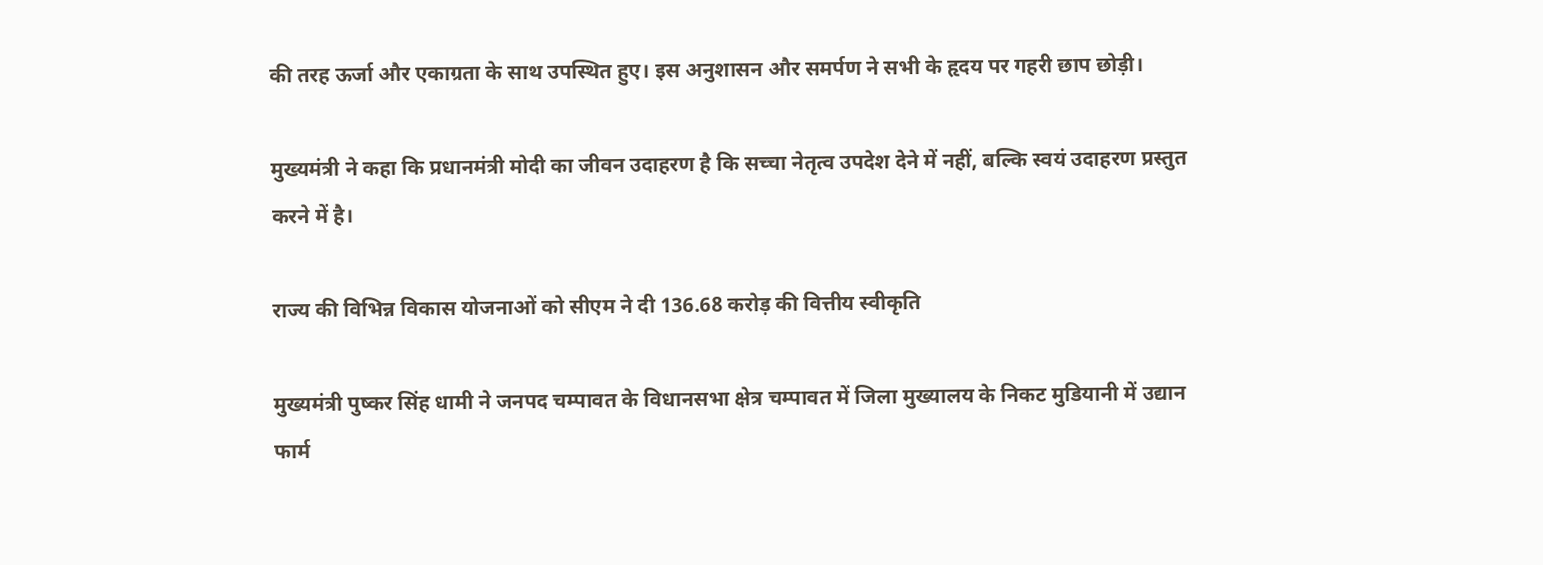की तरह ऊर्जा और एकाग्रता के साथ उपस्थित हुए। इस अनुशासन और समर्पण ने सभी के हृदय पर गहरी छाप छोड़ी।

मुख्यमंत्री ने कहा कि प्रधानमंत्री मोदी का जीवन उदाहरण है कि सच्चा नेतृत्व उपदेश देने में नहीं, बल्कि स्वयं उदाहरण प्रस्तुत करने में है।

राज्य की विभिन्न विकास योजनाओं को सीएम ने दी 136.68 करोड़ की वित्तीय स्वीकृति

मुख्यमंत्री पुष्कर सिंह धामी ने जनपद चम्पावत के विधानसभा क्षेत्र चम्पावत में जिला मुख्यालय के निकट मुडियानी में उद्यान फार्म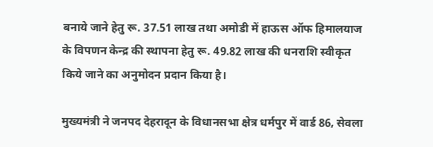बनाये जाने हेतु रू. 37.51 लाख तथा अमोडी में हाऊस ऑफ हिमालयाज के विपणन केन्द्र की स्थापना हेतु रू. 49.82 लाख की धनराशि स्वीकृत किये जाने का अनुमोदन प्रदान किया है।

मुख्यमंत्री ने जनपद देहरादून के विधानसभा क्षेत्र धर्मपुर में वार्ड 86, सेवला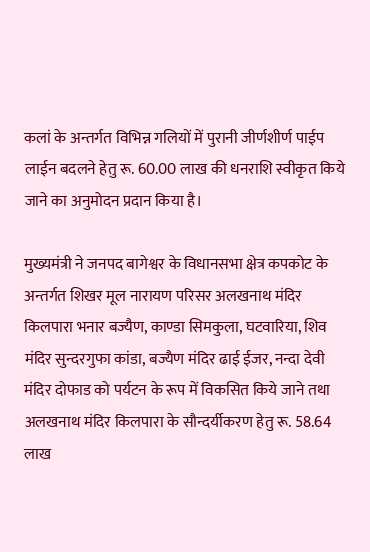कलां के अन्तर्गत विभिन्न गलियों में पुरानी जीर्णशीर्ण पाईप लाईन बदलने हेतु रू. 60.00 लाख की धनराशि स्वीकृत किये जाने का अनुमोदन प्रदान किया है।

मुख्यमंत्री ने जनपद बागेश्वर के विधानसभा क्षेत्र कपकोट के अन्तर्गत शिखर मूल नारायण परिसर अलखनाथ मंदिर किलपारा भनार बज्यैण, काण्डा सिमकुला, घटवारिया, शिव मंदिर सुन्दरगुफा कांडा, बज्यैण मंदिर ढाई ईजर, नन्दा देवी मंदिर दोफाड को पर्यटन के रूप में विकसित किये जाने तथा अलखनाथ मंदिर किलपारा के सौन्दर्यीकरण हेतु रू. 58.64 लाख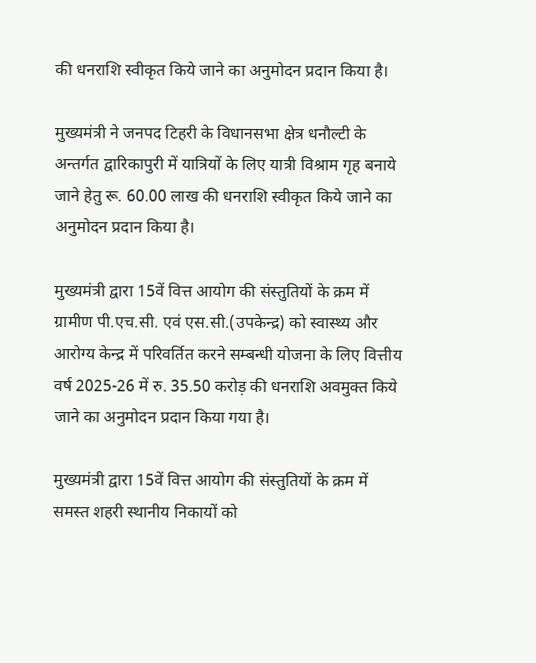की धनराशि स्वीकृत किये जाने का अनुमोदन प्रदान किया है।

मुख्यमंत्री ने जनपद टिहरी के विधानसभा क्षेत्र धनौल्टी के अन्तर्गत द्वारिकापुरी में यात्रियों के लिए यात्री विश्राम गृह बनाये जाने हेतु रू. 60.00 लाख की धनराशि स्वीकृत किये जाने का अनुमोदन प्रदान किया है।

मुख्यमंत्री द्वारा 15वें वित्त आयोग की संस्तुतियों के क्रम में ग्रामीण पी.एच.सी. एवं एस.सी.(उपकेन्द्र) को स्वास्थ्य और आरोग्य केन्द्र में परिवर्तित करने सम्बन्धी योजना के लिए वित्तीय वर्ष 2025-26 में रु. 35.50 करोड़ की धनराशि अवमुक्त किये जाने का अनुमोदन प्रदान किया गया है।

मुख्यमंत्री द्वारा 15वें वित्त आयोग की संस्तुतियों के क्रम में समस्त शहरी स्थानीय निकायों को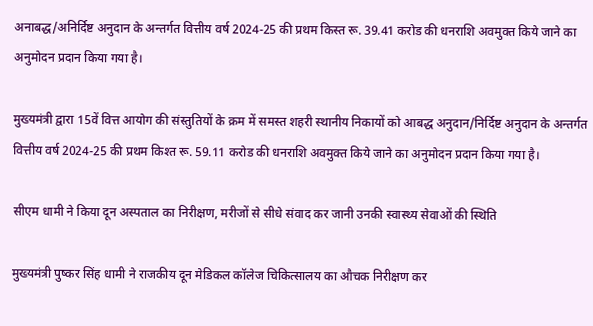अनाबद्ध/अनिर्दिष्ट अनुदान के अन्तर्गत वित्तीय वर्ष 2024-25 की प्रथम किस्त रू. 39.41 करोड की धनराशि अवमुक्त किये जाने का अनुमोदन प्रदान किया गया है।

मुख्यमंत्री द्वारा 15वें वित्त आयोग की संस्तुतियों के क्रम में समस्त शहरी स्थानीय निकायों को आबद्ध अनुदान/निर्दिष्ट अनुदान के अन्तर्गत वित्तीय वर्ष 2024-25 की प्रथम किश्त रू. 59.11 करोड की धनराशि अवमुक्त किये जाने का अनुमोदन प्रदान किया गया है।

सीएम धामी ने किया दून अस्पताल का निरीक्षण, मरीजों से सीधे संवाद कर जानी उनकी स्वास्थ्य सेवाओं की स्थिति

मुख्यमंत्री पुष्कर सिंह धामी ने राजकीय दून मेडिकल कॉलेज चिकित्सालय का औचक निरीक्षण कर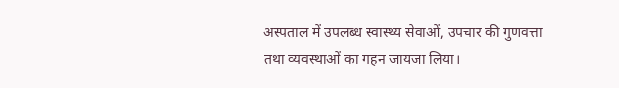अस्पताल में उपलब्ध स्वास्थ्य सेवाओं, उपचार की गुणवत्ता तथा व्यवस्थाओं का गहन जायजा लिया।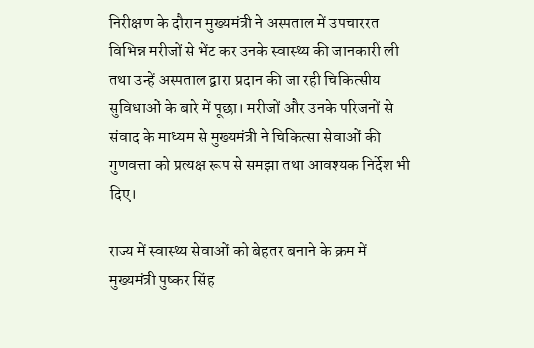निरीक्षण के दौरान मुख्यमंत्री ने अस्पताल में उपचाररत विभिन्न मरीजों से भेंट कर उनके स्वास्थ्य की जानकारी ली तथा उन्हें अस्पताल द्वारा प्रदान की जा रही चिकित्सीय सुविधाओं के बारे में पूछा। मरीजों और उनके परिजनों से संवाद के माध्यम से मुख्यमंत्री ने चिकित्सा सेवाओं की गुणवत्ता को प्रत्यक्ष रूप से समझा तथा आवश्यक निर्देश भी दिए।

राज्य में स्वास्थ्य सेवाओं को बेहतर बनाने के क्रम में मुख्यमंत्री पुष्कर सिंह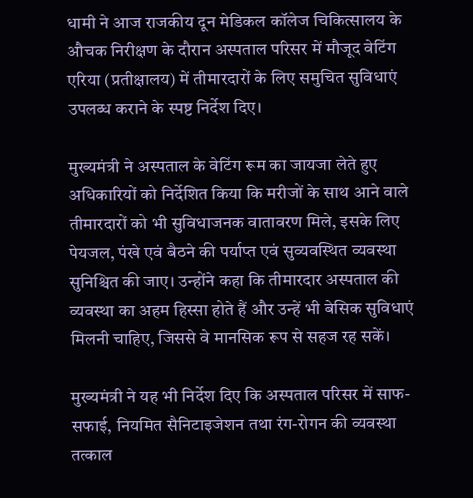धामी ने आज राजकीय दून मेडिकल कॉलेज चिकित्सालय के औचक निरीक्षण के दौरान अस्पताल परिसर में मौजूद वेटिंग एरिया (प्रतीक्षालय) में तीमारदारों के लिए समुचित सुविधाएं उपलब्ध कराने के स्पष्ट निर्देश दिए।

मुख्यमंत्री ने अस्पताल के वेटिंग रूम का जायजा लेते हुए अधिकारियों को निर्देशित किया कि मरीजों के साथ आने वाले तीमारदारों को भी सुविधाजनक वातावरण मिले, इसके लिए पेयजल, पंखे एवं बैठने की पर्याप्त एवं सुव्यवस्थित व्यवस्था सुनिश्चित की जाए। उन्होंने कहा कि तीमारदार अस्पताल की व्यवस्था का अहम हिस्सा होते हैं और उन्हें भी बेसिक सुविधाएं मिलनी चाहिए, जिससे वे मानसिक रूप से सहज रह सकें।

मुख्यमंत्री ने यह भी निर्देश दिए कि अस्पताल परिसर में साफ-सफाई, नियमित सैनिटाइजेशन तथा रंग-रोगन की व्यवस्था तत्काल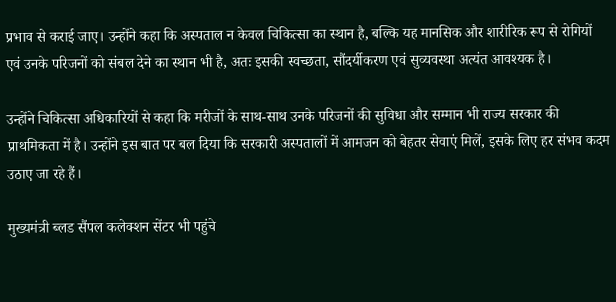प्रभाव से कराई जाए। उन्होंने कहा कि अस्पताल न केवल चिकित्सा का स्थान है, बल्कि यह मानसिक और शारीरिक रूप से रोगियों एवं उनके परिजनों को संबल देने का स्थान भी है, अतः इसकी स्वच्छता, सौंदर्यीकरण एवं सुव्यवस्था अत्यंत आवश्यक है।

उन्होंने चिकित्सा अधिकारियों से कहा कि मरीजों के साथ-साथ उनके परिजनों की सुविधा और सम्मान भी राज्य सरकार की प्राथमिकता में है। उन्होंने इस बात पर बल दिया कि सरकारी अस्पतालों में आमजन को बेहतर सेवाएं मिलें, इसके लिए हर संभव कदम उठाए जा रहे हैं।

मुख्यमंत्री ब्लड सैंपल कलेक्शन सेंटर भी पहुंचे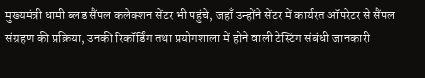मुख्यमंत्री धामी ब्लड सैंपल कलेक्शन सेंटर भी पहुंचे, जहाँ उन्होंने सेंटर में कार्यरत ऑपरेटर से सैंपल संग्रहण की प्रक्रिया, उनकी रिकॉर्डिंग तथा प्रयोगशाला में होने वाली टेस्टिंग संबंधी जानकारी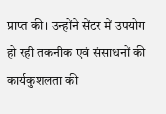प्राप्त की। उन्होंने सेंटर में उपयोग हो रही तकनीक एवं संसाधनों की कार्यकुशलता की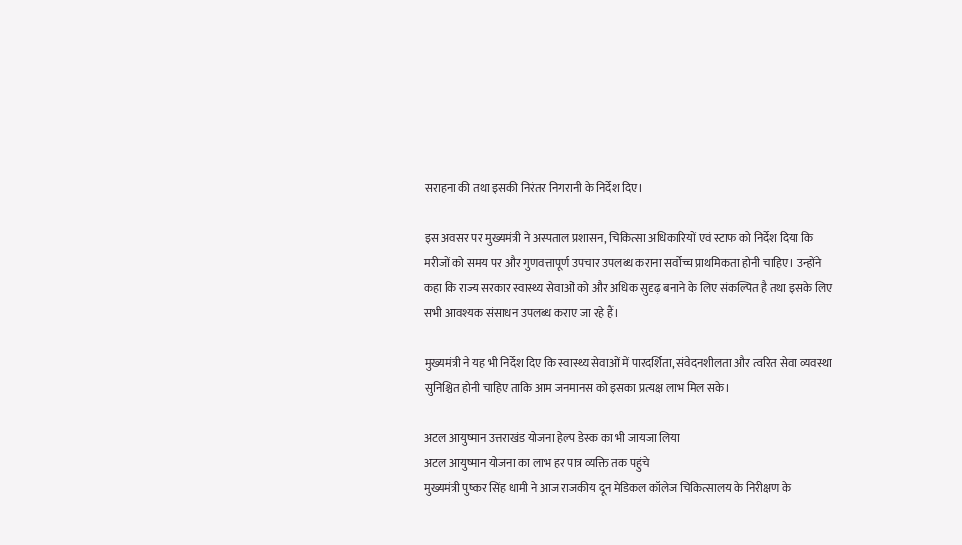सराहना की तथा इसकी निरंतर निगरानी के निर्देश दिए।

इस अवसर पर मुख्यमंत्री ने अस्पताल प्रशासन, चिकित्सा अधिकारियों एवं स्टाफ को निर्देश दिया कि मरीजों को समय पर और गुणवत्तापूर्ण उपचार उपलब्ध कराना सर्वोच्च प्राथमिकता होनी चाहिए। उन्होंने कहा कि राज्य सरकार स्वास्थ्य सेवाओं को और अधिक सुदृढ़ बनाने के लिए संकल्पित है तथा इसके लिए सभी आवश्यक संसाधन उपलब्ध कराए जा रहे हैं।

मुख्यमंत्री ने यह भी निर्देश दिए कि स्वास्थ्य सेवाओं में पारदर्शिता, संवेदनशीलता और त्वरित सेवा व्यवस्था सुनिश्चित होनी चाहिए ताकि आम जनमानस को इसका प्रत्यक्ष लाभ मिल सके।

अटल आयुष्मान उत्तराखंड योजना हेल्प डेस्क का भी जायजा लिया
अटल आयुष्मान योजना का लाभ हर पात्र व्यक्ति तक पहुंचे
मुख्यमंत्री पुष्कर सिंह धामी ने आज राजकीय दून मेडिकल कॉलेज चिकित्सालय के निरीक्षण के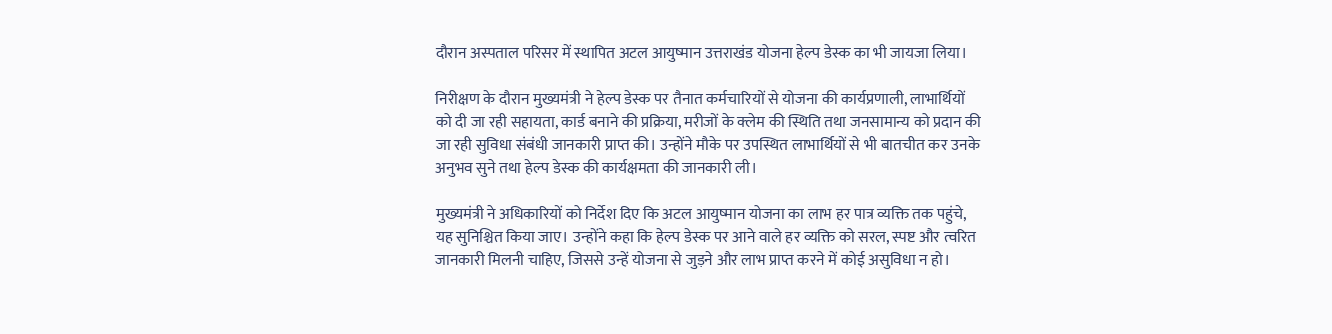दौरान अस्पताल परिसर में स्थापित अटल आयुष्मान उत्तराखंड योजना हेल्प डेस्क का भी जायजा लिया।

निरीक्षण के दौरान मुख्यमंत्री ने हेल्प डेस्क पर तैनात कर्मचारियों से योजना की कार्यप्रणाली, लाभार्थियों को दी जा रही सहायता, कार्ड बनाने की प्रक्रिया, मरीजों के क्लेम की स्थिति तथा जनसामान्य को प्रदान की जा रही सुविधा संबंधी जानकारी प्राप्त की। उन्होंने मौके पर उपस्थित लाभार्थियों से भी बातचीत कर उनके अनुभव सुने तथा हेल्प डेस्क की कार्यक्षमता की जानकारी ली।

मुख्यमंत्री ने अधिकारियों को निर्देश दिए कि अटल आयुष्मान योजना का लाभ हर पात्र व्यक्ति तक पहुंचे, यह सुनिश्चित किया जाए। उन्होंने कहा कि हेल्प डेस्क पर आने वाले हर व्यक्ति को सरल, स्पष्ट और त्वरित जानकारी मिलनी चाहिए, जिससे उन्हें योजना से जुड़ने और लाभ प्राप्त करने में कोई असुविधा न हो।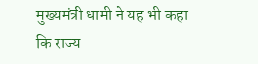मुख्यमंत्री धामी ने यह भी कहा कि राज्य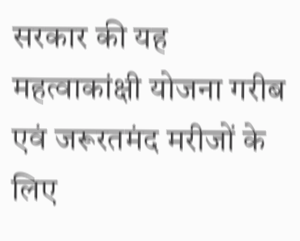सरकार की यह महत्वाकांक्षी योजना गरीब एवं जरूरतमंद मरीजों के लिए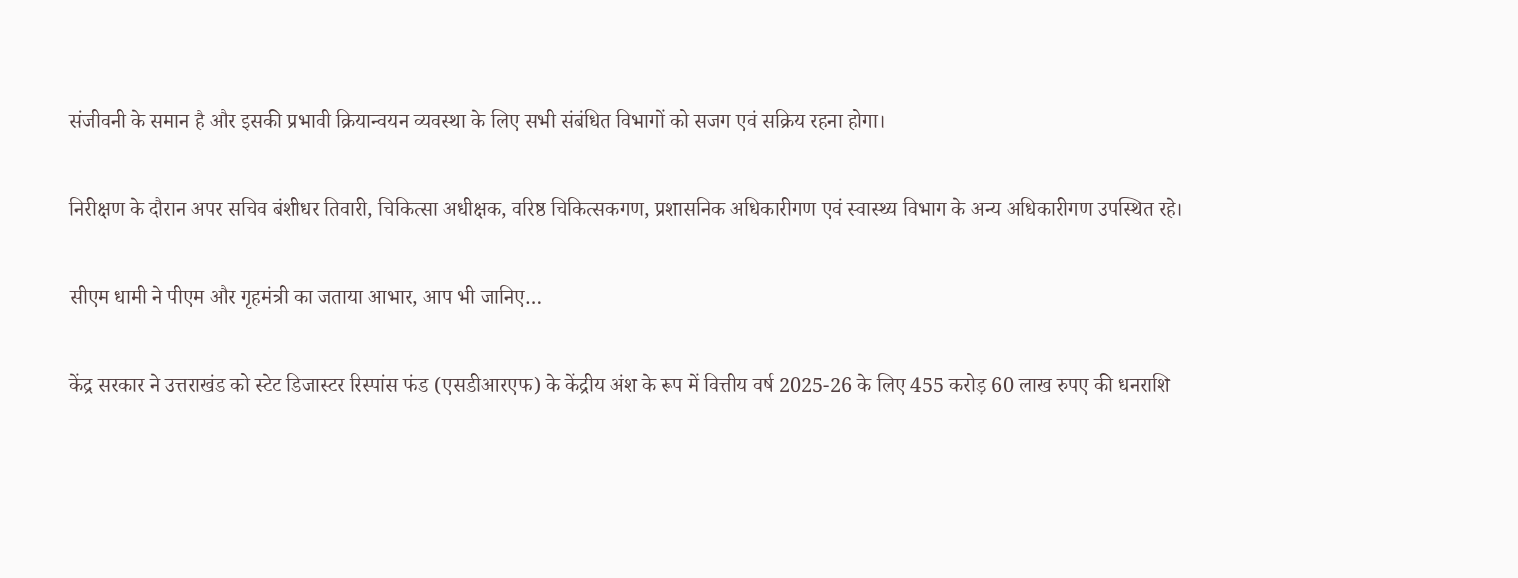संजीवनी के समान है और इसकी प्रभावी क्रियान्वयन व्यवस्था के लिए सभी संबंधित विभागों को सजग एवं सक्रिय रहना होगा।

निरीक्षण के दौरान अपर सचिव बंशीधर तिवारी, चिकित्सा अधीक्षक, वरिष्ठ चिकित्सकगण, प्रशासनिक अधिकारीगण एवं स्वास्थ्य विभाग के अन्य अधिकारीगण उपस्थित रहे।

सीएम धामी ने पीएम और गृहमंत्री का जताया आभार, आप भी जानिए…

केंद्र सरकार ने उत्तराखंड को स्टेट डिजास्टर रिस्पांस फंड (एसडीआरएफ) के केंद्रीय अंश के रूप में वित्तीय वर्ष 2025-26 के लिए 455 करोड़ 60 लाख रुपए की धनराशि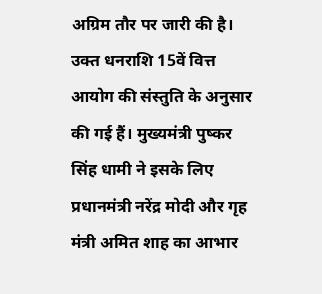अग्रिम तौर पर जारी की है। उक्त धनराशि 15वें वित्त आयोग की संस्तुति के अनुसार की गई हैं। मुख्यमंत्री पुष्कर सिंह धामी ने इसके लिए प्रधानमंत्री नरेंद्र मोदी और गृह मंत्री अमित शाह का आभार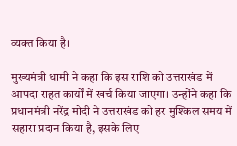व्यक्त किया है।

मुख्यमंत्री धामी ने कहा कि इस राशि को उत्तराखंड में आपदा राहत कार्यों में खर्च किया जाएगा। उन्होंने कहा कि प्रधानमंत्री नरेंद्र मोदी ने उत्तराखंड को हर मुश्किल समय में सहारा प्रदान किया है, इसके लिए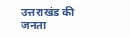उत्तराखंड की जनता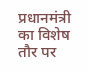प्रधानमंत्री का विशेष तौर पर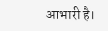आभारी है।